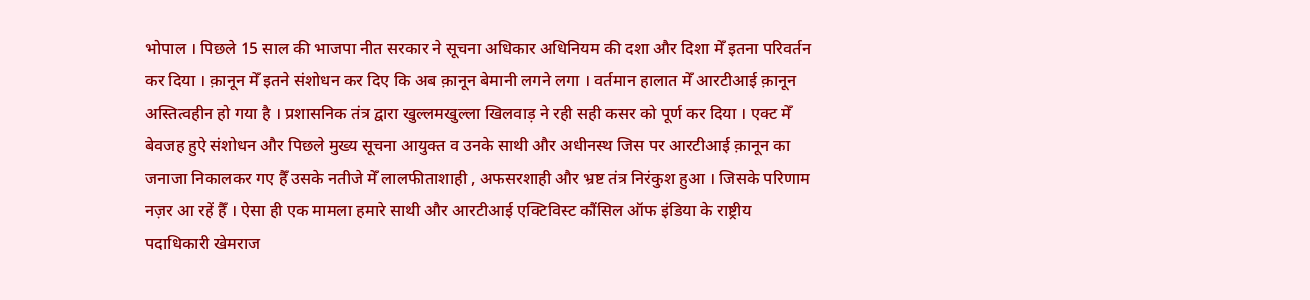भोपाल । पिछले 15 साल की भाजपा नीत सरकार ने सूचना अधिकार अधिनियम की दशा और दिशा मेँ इतना परिवर्तन कर दिया । क़ानून मेँ इतने संशोधन कर दिए कि अब क़ानून बेमानी लगने लगा । वर्तमान हालात मेँ आरटीआई क़ानून अस्तित्वहीन हो गया है । प्रशासनिक तंत्र द्वारा खुल्लमखुल्ला खिलवाड़ ने रही सही कसर को पूर्ण कर दिया । एक्ट मेँ बेवजह हुऐ संशोधन और पिछले मुख्य सूचना आयुक्त व उनके साथी और अधीनस्थ जिस पर आरटीआई क़ानून का जनाजा निकालकर गए हैँ उसके नतीजे मेँ लालफीताशाही , अफसरशाही और भ्रष्ट तंत्र निरंकुश हुआ । जिसके परिणाम नज़र आ रहें हैँ । ऐसा ही एक मामला हमारे साथी और आरटीआई एक्टिविस्ट कौंसिल ऑफ इंडिया के राष्ट्रीय पदाधिकारी खेमराज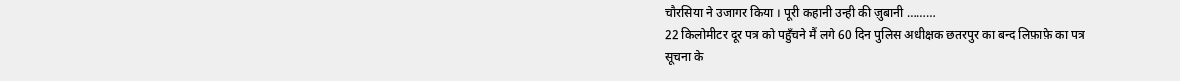चौरसिया ने उजागर किया । पूरी कहानी उन्ही की ज़ुबानी ………
22 किलोमीटर दूर पत्र को पहुँचने मैं लगे 60 दिन पुलिस अधीक्षक छतरपुर का बन्द लिफ़ाफ़े का पत्र
सूचना के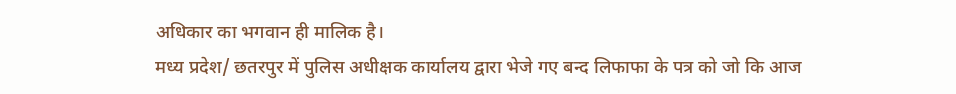अधिकार का भगवान ही मालिक है।
मध्य प्रदेश/ छतरपुर में पुलिस अधीक्षक कार्यालय द्वारा भेजे गए बन्द लिफाफा के पत्र को जो कि आज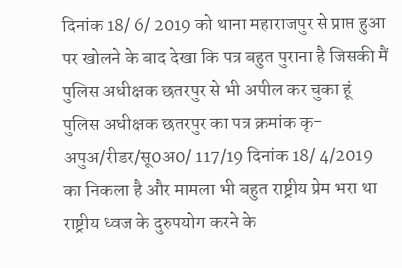दिनांक 18/ 6/ 2019 को थाना महाराजपुर से प्राप्त हुआ पर खोलने के बाद देखा कि पत्र बहुत पुराना है जिसकी मैं पुलिस अधीक्षक छतरपुर से भी अपील कर चुका हूं पुलिस अधीक्षक छतरपुर का पत्र क्रमांक कृ-अपुअ/रीडर/सू0अ0/ 117/19 दिनांक 18/ 4/2019 का निकला है और मामला भी बहुत राष्ट्रीय प्रेम भरा था राष्ट्रीय ध्वज के दुरुपयोग करने के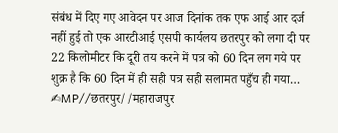संबंध में दिए गए आवेदन पर आज दिनांक तक एफ आई आर दर्ज नहीं हुई तो एक आरटीआई एसपी कार्यलय छतरपुर को लगा दी पर 22 किलोमीटर कि दूरी तय करने में पत्र को 60 दिन लग गये पर शुक्र है कि 60 दिन में ही सही पत्र सही सलामत पहुँच ही गया…
✍MP//छतरपुर//महाराजपुर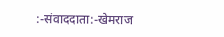:-संवाददाता:-खेमराज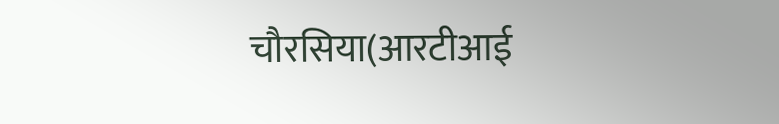चौरसिया(आरटीआई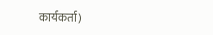कार्यकर्ता)